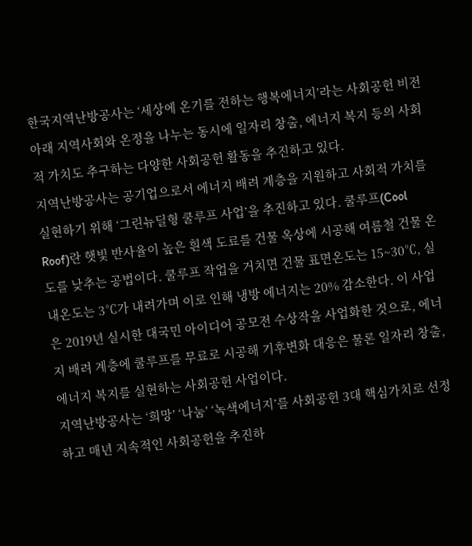한국지역난방공사는 ‘세상에 온기를 전하는 행복에너지’라는 사회공헌 비전 아래 지역사회와 온정을 나누는 동시에 일자리 창출, 에너지 복지 등의 사회적 가치도 추구하는 다양한 사회공헌 활동을 추진하고 있다.
지역난방공사는 공기업으로서 에너지 배려 계층을 지원하고 사회적 가치를 실현하기 위해 ‘그린뉴딜형 쿨루프 사업’을 추진하고 있다. 쿨루프(Cool Roof)란 햇빛 반사율이 높은 흰색 도료를 건물 옥상에 시공해 여름철 건물 온도를 낮추는 공법이다. 쿨루프 작업을 거치면 건물 표면온도는 15~30℃, 실내온도는 3℃가 내려가며 이로 인해 냉방 에너지는 20% 감소한다. 이 사업은 2019년 실시한 대국민 아이디어 공모전 수상작을 사업화한 것으로, 에너지 배려 계층에 쿨루프를 무료로 시공해 기후변화 대응은 물론 일자리 창출, 에너지 복지를 실현하는 사회공헌 사업이다.
지역난방공사는 ‘희망’ ‘나눔’ ‘녹색에너지’를 사회공헌 3대 핵심가치로 선정하고 매년 지속적인 사회공헌을 추진하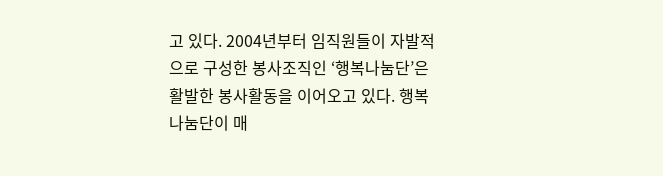고 있다. 2004년부터 임직원들이 자발적으로 구성한 봉사조직인 ‘행복나눔단’은 활발한 봉사활동을 이어오고 있다. 행복나눔단이 매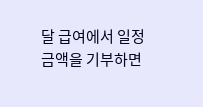달 급여에서 일정 금액을 기부하면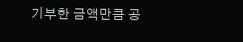기부한 금액만큼 공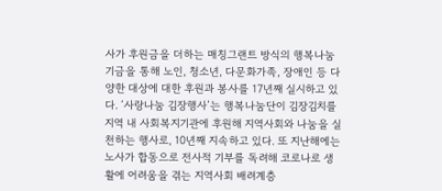사가 후원금을 더하는 매칭그랜트 방식의 행복나눔기금을 통해 노인, 청소년, 다문화가족, 장애인 등 다양한 대상에 대한 후원과 봉사를 17년째 실시하고 있다. ‘사랑나눔 김장행사’는 행복나눔단이 김장김치를 지역 내 사회복지기관에 후원해 지역사회와 나눔을 실천하는 행사로, 10년째 지속하고 있다. 또 지난해에는 노사가 합동으로 전사적 기부를 독려해 코로나로 생활에 어려움을 겪는 지역사회 배려계층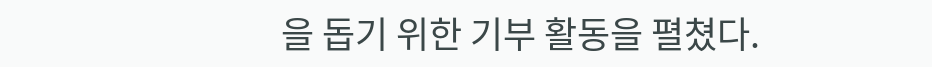을 돕기 위한 기부 활동을 펼쳤다.